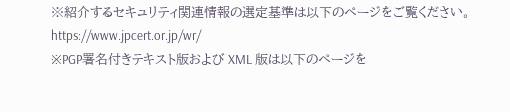※紹介するセキュリティ関連情報の選定基準は以下のページをご覧ください。
https://www.jpcert.or.jp/wr/
※PGP署名付きテキスト版および XML 版は以下のページを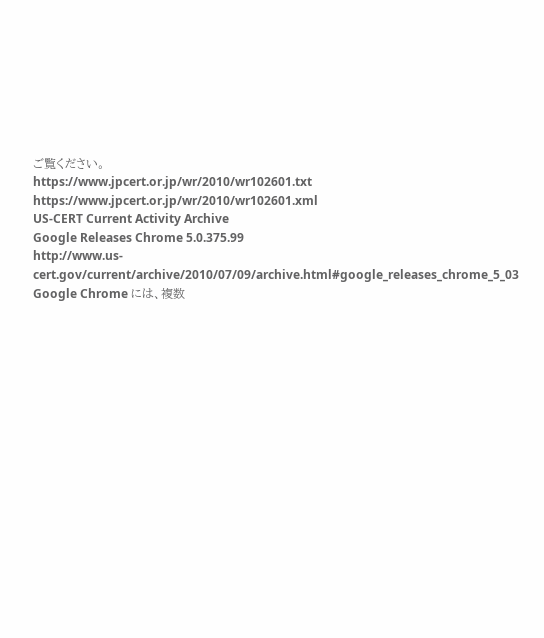ご覧ください。
https://www.jpcert.or.jp/wr/2010/wr102601.txt
https://www.jpcert.or.jp/wr/2010/wr102601.xml
US-CERT Current Activity Archive
Google Releases Chrome 5.0.375.99
http://www.us-cert.gov/current/archive/2010/07/09/archive.html#google_releases_chrome_5_03
Google Chrome には、複数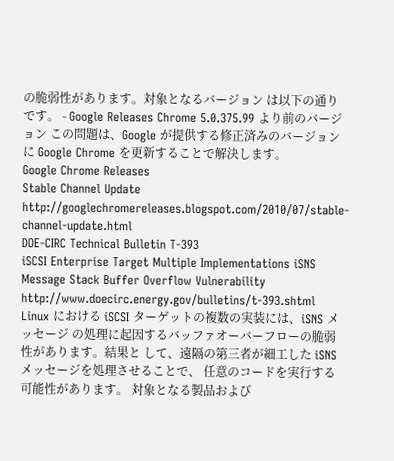の脆弱性があります。対象となるバージョン は以下の通りです。 - Google Releases Chrome 5.0.375.99 より前のバージョン この問題は、Google が提供する修正済みのバージョンに Google Chrome を更新することで解決します。
Google Chrome Releases
Stable Channel Update
http://googlechromereleases.blogspot.com/2010/07/stable-channel-update.html
DOE-CIRC Technical Bulletin T-393
iSCSI Enterprise Target Multiple Implementations iSNS Message Stack Buffer Overflow Vulnerability
http://www.doecirc.energy.gov/bulletins/t-393.shtml
Linux における iSCSI ターゲットの複数の実装には、iSNS メッセージ の処理に起因するバッファオーバーフローの脆弱性があります。結果と して、遠隔の第三者が細工した iSNS メッセージを処理させることで、 任意のコードを実行する可能性があります。 対象となる製品および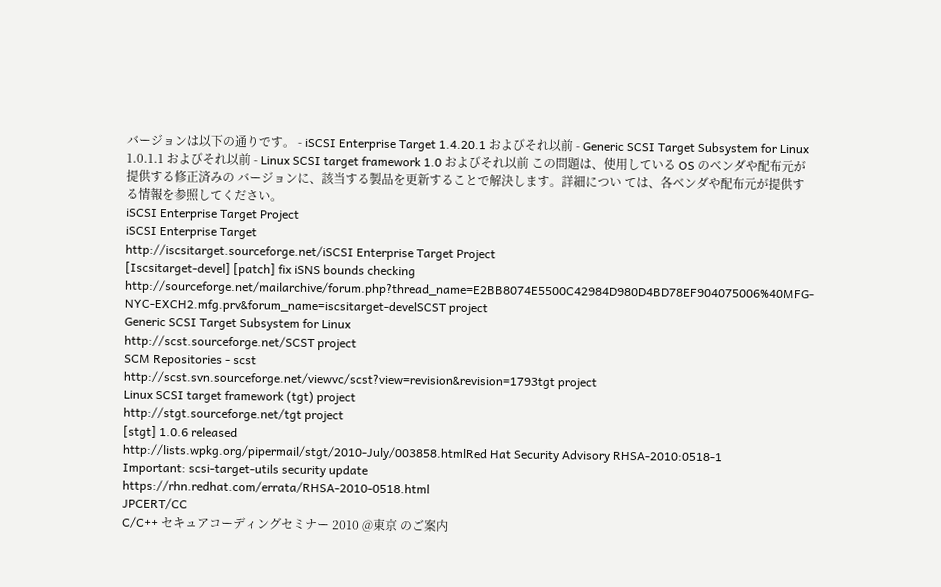バージョンは以下の通りです。 - iSCSI Enterprise Target 1.4.20.1 およびそれ以前 - Generic SCSI Target Subsystem for Linux 1.0.1.1 およびそれ以前 - Linux SCSI target framework 1.0 およびそれ以前 この問題は、使用している OS のベンダや配布元が提供する修正済みの バージョンに、該当する製品を更新することで解決します。詳細につい ては、各ベンダや配布元が提供する情報を参照してください。
iSCSI Enterprise Target Project
iSCSI Enterprise Target
http://iscsitarget.sourceforge.net/iSCSI Enterprise Target Project
[Iscsitarget-devel] [patch] fix iSNS bounds checking
http://sourceforge.net/mailarchive/forum.php?thread_name=E2BB8074E5500C42984D980D4BD78EF904075006%40MFG-NYC-EXCH2.mfg.prv&forum_name=iscsitarget-develSCST project
Generic SCSI Target Subsystem for Linux
http://scst.sourceforge.net/SCST project
SCM Repositories - scst
http://scst.svn.sourceforge.net/viewvc/scst?view=revision&revision=1793tgt project
Linux SCSI target framework (tgt) project
http://stgt.sourceforge.net/tgt project
[stgt] 1.0.6 released
http://lists.wpkg.org/pipermail/stgt/2010-July/003858.htmlRed Hat Security Advisory RHSA-2010:0518-1
Important: scsi-target-utils security update
https://rhn.redhat.com/errata/RHSA-2010-0518.html
JPCERT/CC
C/C++ セキュアコーディングセミナー 2010 @東京 のご案内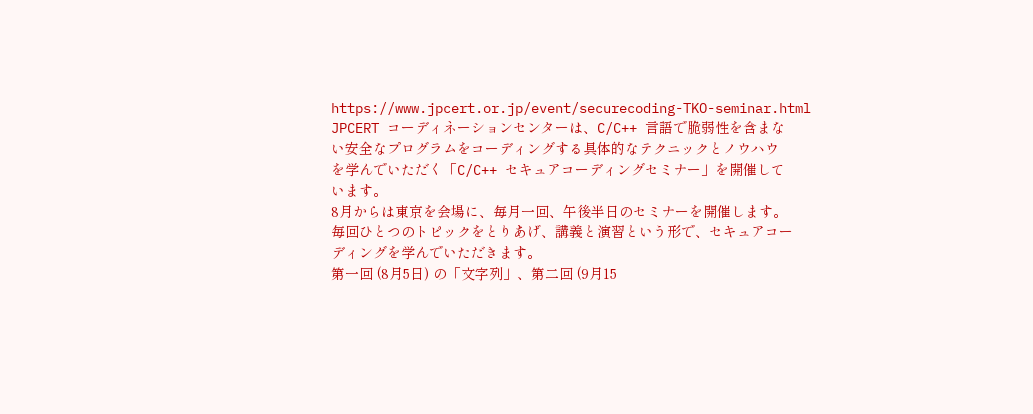https://www.jpcert.or.jp/event/securecoding-TKO-seminar.html
JPCERT コーディネーションセンターは、C/C++ 言語で脆弱性を含まな
い安全なプログラムをコーディングする具体的なテクニックとノウハウ
を学んでいただく「C/C++ セキュアコーディングセミナー」を開催して
います。
8月からは東京を会場に、毎月一回、午後半日のセミナーを開催します。
毎回ひとつのトピックをとりあげ、講義と演習という形で、セキュアコー
ディングを学んでいただきます。
第一回 (8月5日) の「文字列」、第二回 (9月15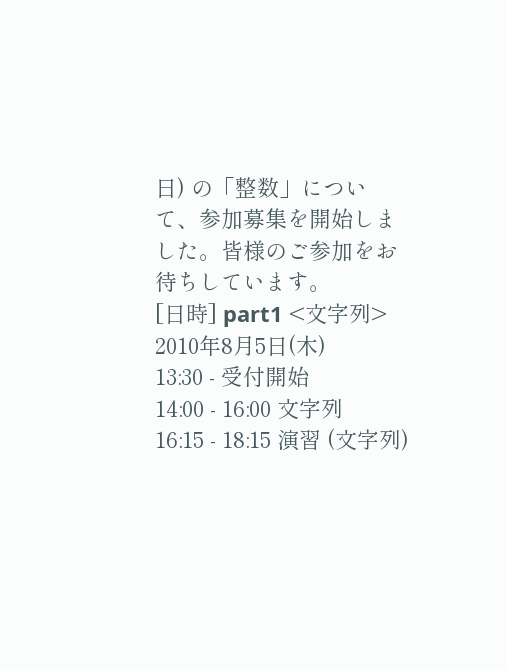日) の「整数」につい
て、参加募集を開始しました。皆様のご参加をお待ちしています。
[日時] part1 <文字列> 2010年8月5日(木)
13:30 - 受付開始
14:00 - 16:00 文字列
16:15 - 18:15 演習 (文字列)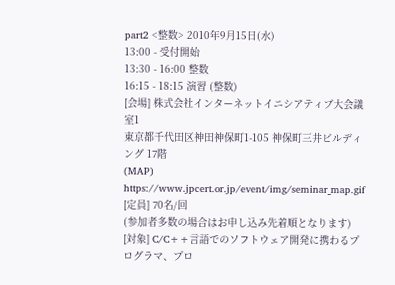part2 <整数> 2010年9月15日(水)
13:00 - 受付開始
13:30 - 16:00 整数
16:15 - 18:15 演習 (整数)
[会場] 株式会社インターネットイニシアティブ大会議室1
東京都千代田区神田神保町1-105 神保町三井ビルディング 17階
(MAP) https://www.jpcert.or.jp/event/img/seminar_map.gif
[定員] 70名/回
(参加者多数の場合はお申し込み先着順となります)
[対象] C/C++言語でのソフトウェア開発に携わるプログラマ、プロ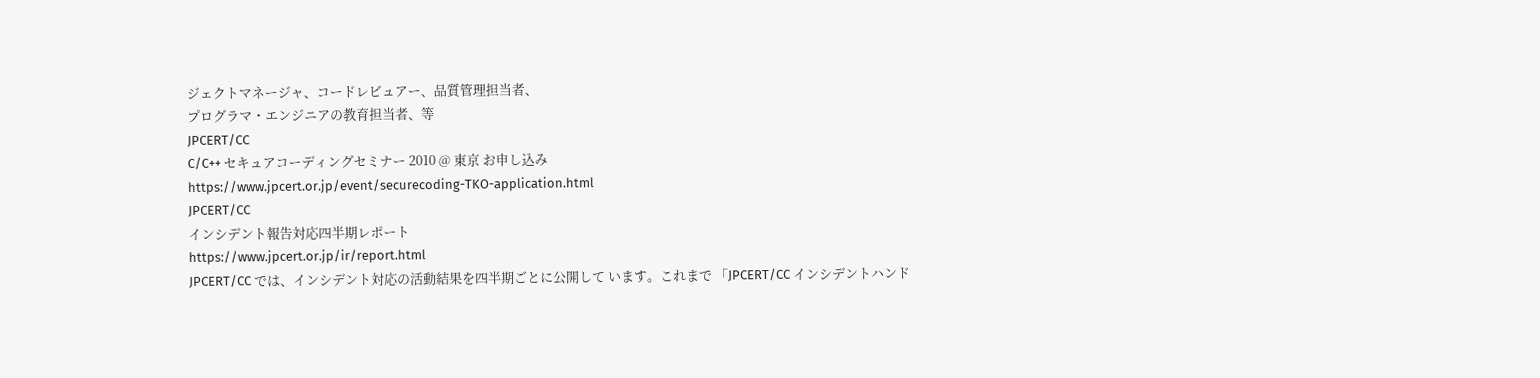ジェクトマネージャ、コードレビュアー、品質管理担当者、
プログラマ・エンジニアの教育担当者、等
JPCERT/CC
C/C++ セキュアコーディングセミナー 2010 @ 東京 お申し込み
https://www.jpcert.or.jp/event/securecoding-TKO-application.html
JPCERT/CC
インシデント報告対応四半期レポート
https://www.jpcert.or.jp/ir/report.html
JPCERT/CC では、インシデント対応の活動結果を四半期ごとに公開して います。これまで 「JPCERT/CC インシデントハンド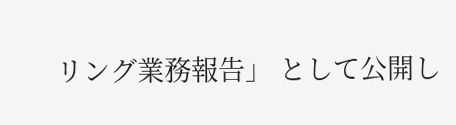リング業務報告」 として公開し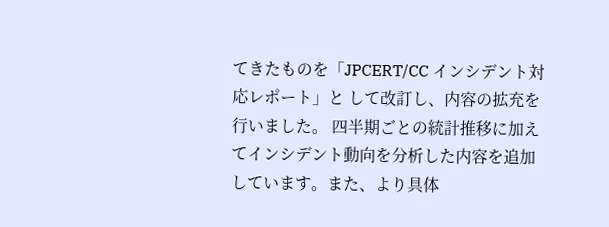てきたものを「JPCERT/CC インシデント対応レポート」と して改訂し、内容の拡充を行いました。 四半期ごとの統計推移に加えてインシデント動向を分析した内容を追加 しています。また、より具体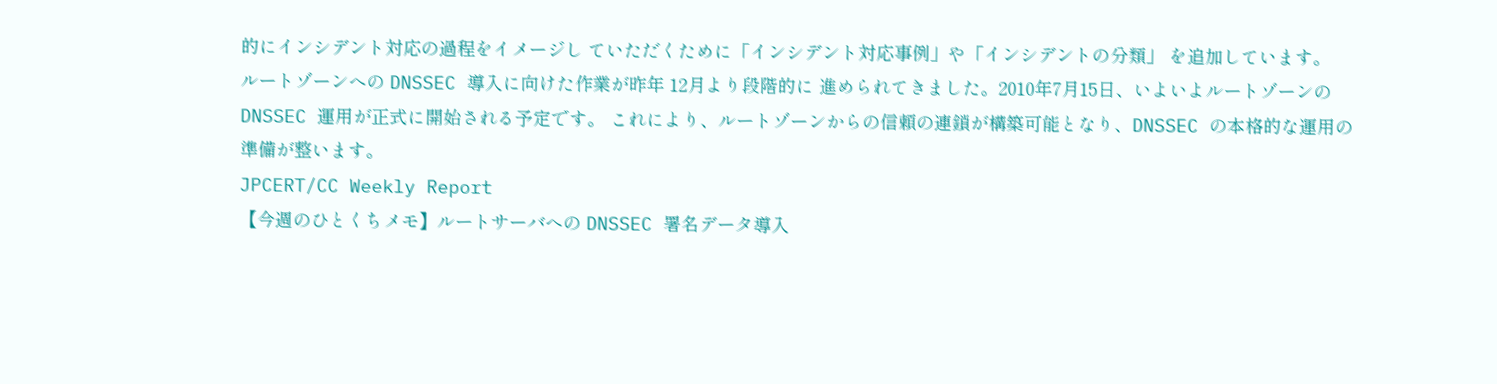的にインシデント対応の過程をイメージし ていただくために「インシデント対応事例」や「インシデントの分類」 を追加しています。
ルートゾーンへの DNSSEC 導入に向けた作業が昨年 12月より段階的に 進められてきました。2010年7月15日、いよいよルートゾーンの DNSSEC 運用が正式に開始される予定です。 これにより、ルートゾーンからの信頼の連鎖が構築可能となり、DNSSEC の本格的な運用の準備が整います。
JPCERT/CC Weekly Report
【今週のひとくちメモ】ルートサーバへの DNSSEC 署名データ導入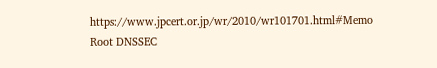https://www.jpcert.or.jp/wr/2010/wr101701.html#Memo
Root DNSSEC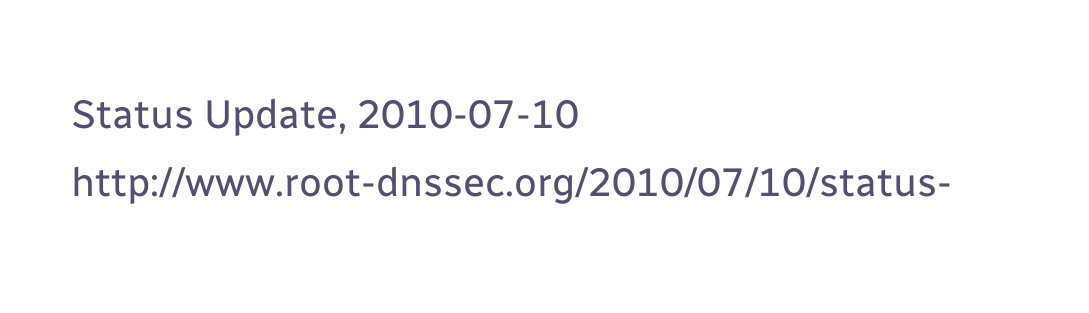Status Update, 2010-07-10
http://www.root-dnssec.org/2010/07/10/status-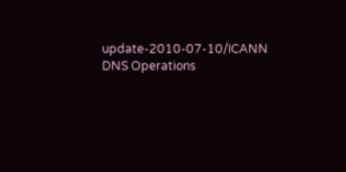update-2010-07-10/ICANN DNS Operations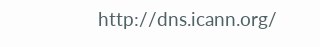http://dns.icann.org/